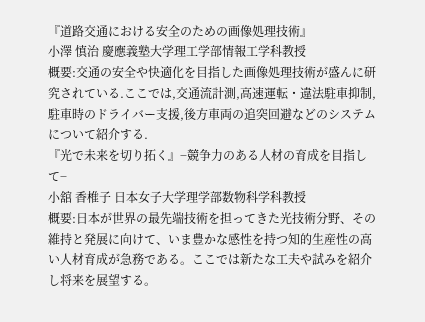『道路交通における安全のための画像処理技術』
小澤 慎治 慶應義塾大学理工学部情報工学科教授
概要:交通の安全や快適化を目指した画像処理技術が盛んに研究されている.ここでは,交通流計測,高速運転・違法駐車抑制,駐車時のドライバー支援,後方車両の追突回避などのシステムについて紹介する.
『光で未来を切り拓く』−競争力のある人材の育成を目指して−
小舘 香椎子 日本女子大学理学部数物科学科教授
概要:日本が世界の最先端技術を担ってきた光技術分野、その維持と発展に向けて、いま豊かな感性を持つ知的生産性の高い人材育成が急務である。ここでは新たな工夫や試みを紹介し将来を展望する。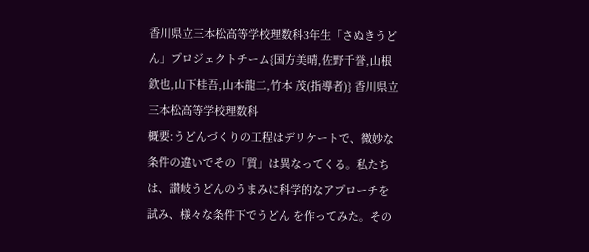香川県立三本松高等学校理数科3年生「さぬきうどん」プロジェクトチーム{国方美晴,佐野千誉,山根欽也,山下桂吾,山本龍二,竹本 茂(指導者)} 香川県立三本松高等学校理数科
概要:うどんづくりの工程はデリケートで、微妙な条件の違いでその「質」は異なってくる。私たちは、讃岐うどんのうまみに科学的なアプローチを試み、様々な条件下でうどん を作ってみた。その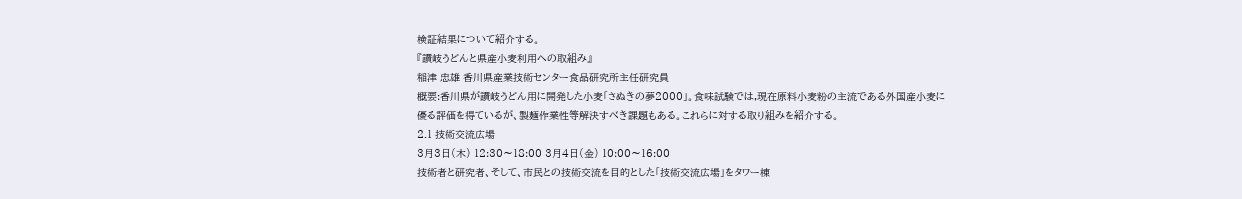検証結果について紹介する。
『讃岐うどんと県産小麦利用への取組み』
稲津 忠雄 香川県産業技術センター食品研究所主任研究員
概要:香川県が讃岐うどん用に開発した小麦「さぬきの夢2000」。食味試験では,現在原料小麦粉の主流である外国産小麦に優る評価を得ているが、製麺作業性等解決すべき課題もある。これらに対する取り組みを紹介する。
2.1 技術交流広場
3月3日(木) 12:30〜18:00 3月4日(金) 10:00〜16:00
技術者と研究者、そして、市民との技術交流を目的とした「技術交流広場」をタワー棟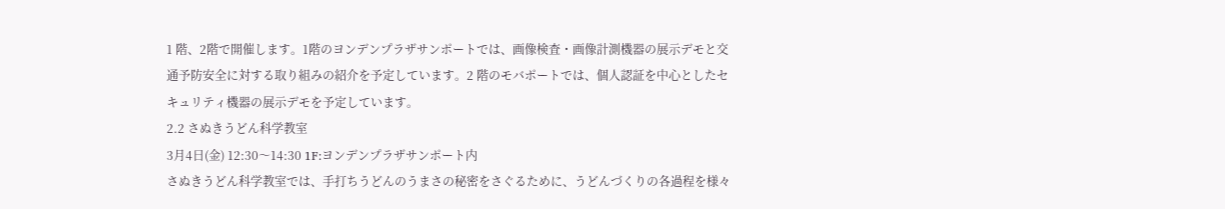1 階、2階で開催します。1階のヨンデンプラザサンポートでは、画像検査・画像計測機器の展示デモと交通予防安全に対する取り組みの紹介を予定しています。2 階のモバポートでは、個人認証を中心としたセキュリティ機器の展示デモを予定しています。
2.2 さぬきうどん科学教室
3月4日(金) 12:30〜14:30 1F:ヨンデンプラザサンポート内
さぬきうどん科学教室では、手打ちうどんのうまさの秘密をさぐるために、うどんづくりの各過程を様々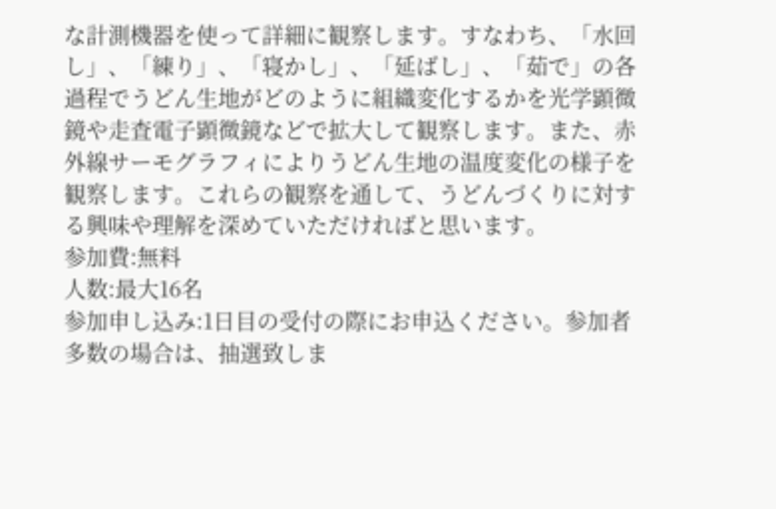な計測機器を使って詳細に観察します。すなわち、「水回し」、「練り」、「寝かし」、「延ばし」、「茹で」の各過程でうどん生地がどのように組織変化するかを光学顕微鏡や走査電子顕微鏡などで拡大して観察します。また、赤外線サーモグラフィによりうどん生地の温度変化の様子を観察します。これらの観察を通して、うどんづくりに対する興味や理解を深めていただければと思います。
参加費:無料
人数:最大16名
参加申し込み:1日目の受付の際にお申込ください。参加者多数の場合は、抽選致しま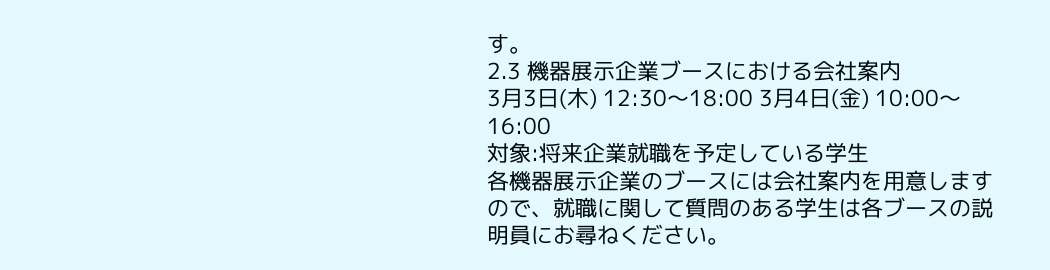す。
2.3 機器展示企業ブースにおける会社案内
3月3日(木) 12:30〜18:00 3月4日(金) 10:00〜16:00
対象:将来企業就職を予定している学生
各機器展示企業のブースには会社案内を用意しますので、就職に関して質問のある学生は各ブースの説明員にお尋ねください。